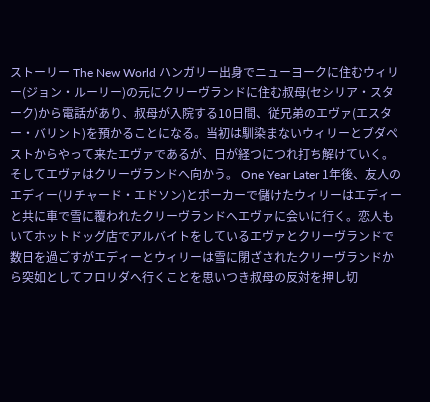ストーリー The New World ハンガリー出身でニューヨークに住むウィリー(ジョン・ルーリー)の元にクリーヴランドに住む叔母(セシリア・スターク)から電話があり、叔母が入院する10日間、従兄弟のエヴァ(エスター・バリント)を預かることになる。当初は馴染まないウィリーとブダペストからやって来たエヴァであるが、日が経つにつれ打ち解けていく。そしてエヴァはクリーヴランドへ向かう。 One Year Later 1年後、友人のエディー(リチャード・エドソン)とポーカーで儲けたウィリーはエディーと共に車で雪に覆われたクリーヴランドへエヴァに会いに行く。恋人もいてホットドッグ店でアルバイトをしているエヴァとクリーヴランドで数日を過ごすがエディーとウィリーは雪に閉ざされたクリーヴランドから突如としてフロリダへ行くことを思いつき叔母の反対を押し切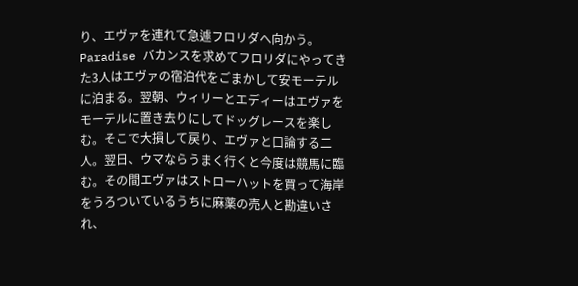り、エヴァを連れて急遽フロリダへ向かう。 Paradise バカンスを求めてフロリダにやってきた3人はエヴァの宿泊代をごまかして安モーテルに泊まる。翌朝、ウィリーとエディーはエヴァをモーテルに置き去りにしてドッグレースを楽しむ。そこで大損して戻り、エヴァと口論する二人。翌日、ウマならうまく行くと今度は競馬に臨む。その間エヴァはストローハットを買って海岸をうろついているうちに麻薬の売人と勘違いされ、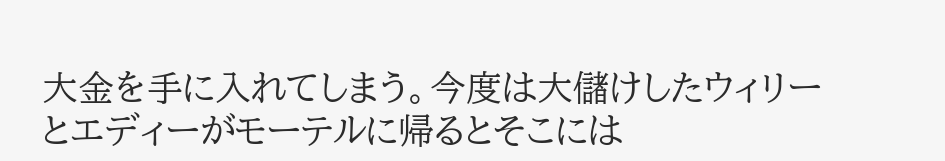大金を手に入れてしまう。今度は大儲けしたウィリーとエディーがモーテルに帰るとそこには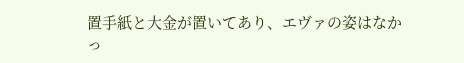置手紙と大金が置いてあり、エヴァの姿はなかっ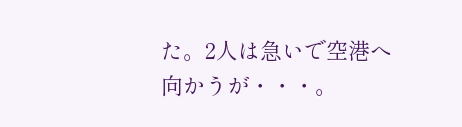た。2人は急いで空港へ向かうが・・・。